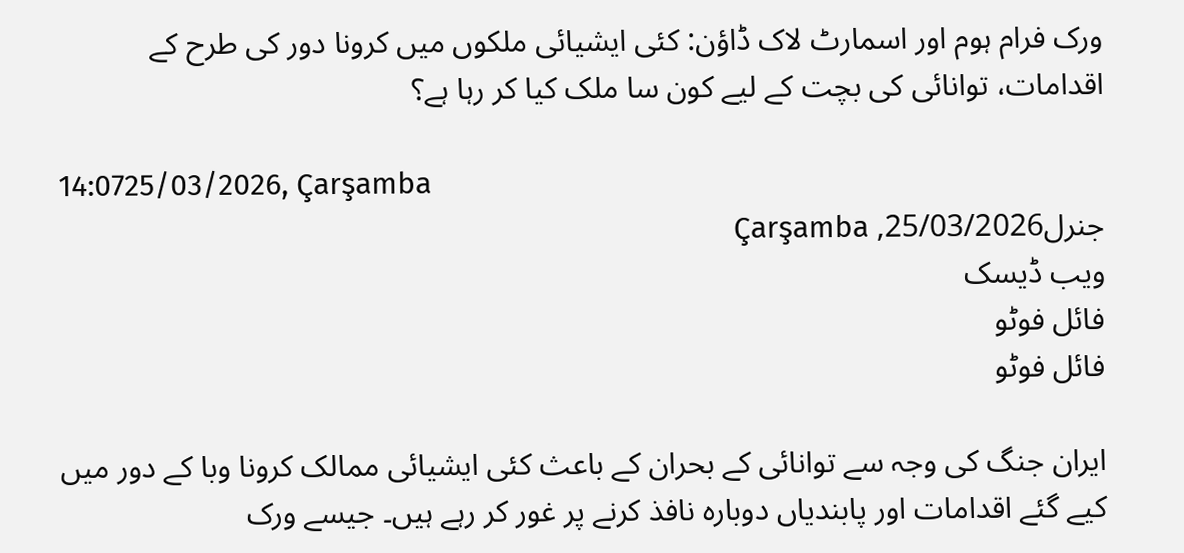ورک فرام ہوم اور اسمارٹ لاک ڈاؤن: کئی ایشیائی ملکوں میں کرونا دور کی طرح کے اقدامات، توانائی کی بچت کے لیے کون سا ملک کیا کر رہا ہے؟

14:0725/03/2026, Çarşamba
جنرل25/03/2026, Çarşamba
ویب ڈیسک
فائل فوٹو
فائل فوٹو

ایران جنگ کی وجہ سے توانائی کے بحران کے باعث کئی ایشیائی ممالک کرونا وبا کے دور میں کیے گئے اقدامات اور پابندیاں دوبارہ نافذ کرنے پر غور کر رہے ہیں۔ جیسے ورک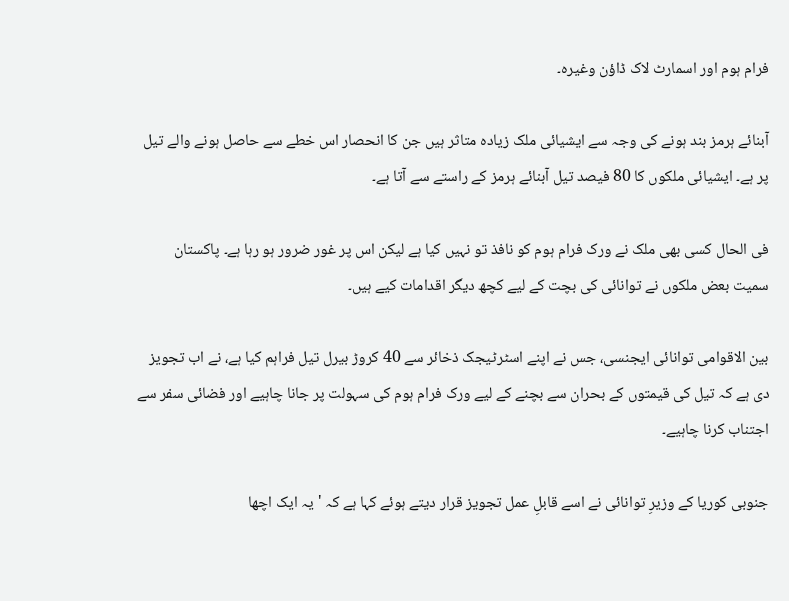فرام ہوم اور اسمارٹ لاک ڈاؤن وغیرہ۔

آبنائے ہرمز بند ہونے کی وجہ سے ایشیائی ملک زیادہ متاثر ہیں جن کا انحصار اس خطے سے حاصل ہونے والے تیل پر ہے۔ ایشیائی ملکوں کا 80 فیصد تیل آبنائے ہرمز کے راستے سے آتا ہے۔

فی الحال کسی بھی ملک نے ورک فرام ہوم کو نافذ تو نہیں کیا ہے لیکن اس پر غور ضرور ہو رہا ہے۔ پاکستان سمیت بعض ملکوں نے توانائی کی بچت کے لیے کچھ دیگر اقدامات کیے ہیں۔

بین الاقوامی توانائی ایجنسی، جس نے اپنے اسٹرٹیجک ذخائر سے 40 کروڑ بیرل تیل فراہم کیا ہے، نے اب تجویز دی ہے کہ تیل کی قیمتوں کے بحران سے بچنے کے لیے ورک فرام ہوم کی سہولت پر جانا چاہیے اور فضائی سفر سے اجتناب کرنا چاہیے۔

جنوبی کوریا کے وزیرِ توانائی نے اسے قابلِ عمل تجویز قرار دیتے ہوئے کہا ہے کہ 'یہ ایک اچھا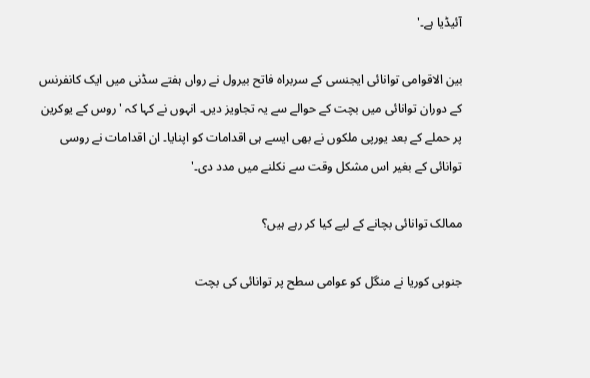آئیڈیا ہے۔'

بین الاقوامی توانائی ایجنسی کے سربراہ فاتح بیرول نے رواں ہفتے سڈنی میں ایک کانفرنس کے دوران توانائی میں بچت کے حوالے سے یہ تجاویز دیں۔ انہوں نے کہا کہ 'روس کے یوکرین پر حملے کے بعد یورپی ملکوں نے بھی ایسے ہی اقدامات کو اپنایا۔ ان اقدامات نے روسی توانائی کے بغیر اس مشکل وقت سے نکلنے میں مدد دی۔'

ممالک توانائی بچانے کے لیے کیا کر رہے ہیں؟

جنوبی کوریا نے منگل کو عوامی سطح پر توانائی کی بچت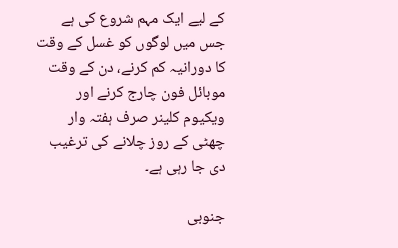کے لیے ایک مہم شروع کی ہے جس میں لوگوں کو غسل کے وقت کا دورانیہ کم کرنے، دن کے وقت موبائل فون چارج کرنے اور ویکیوم کلینر صرف ہفتہ وار چھٹی کے روز چلانے کی ترغیب دی جا رہی ہے۔

جنوبی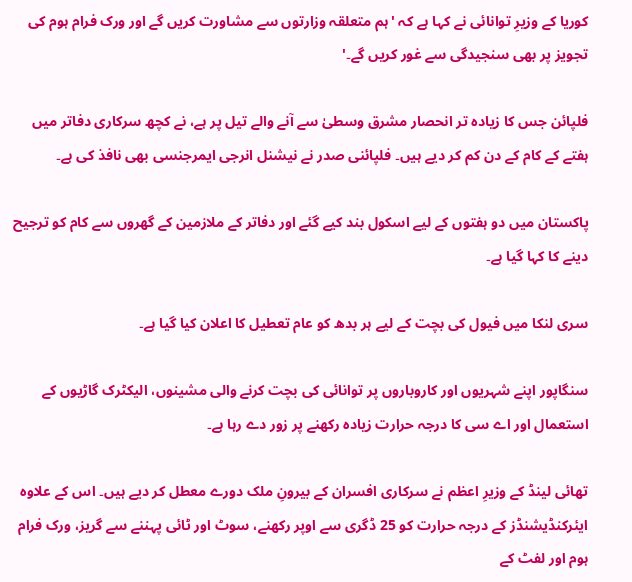کوریا کے وزیرِ توانائی نے کہا ہے کہ 'ہم متعلقہ وزارتوں سے مشاورت کریں گے اور ورک فرام ہوم کی تجویز پر بھی سنجیدگی سے غور کریں گے۔'

فلپائن جس کا زیادہ تر انحصار مشرق وسطیٰ سے آنے والے تیل پر ہے، نے کچھ سرکاری دفاتر میں ہفتے کے کام کے دن کم کر دیے ہیں۔ فلپائنی صدر نے نیشنل انرجی ایمرجنسی بھی نافذ کی ہے۔

پاکستان میں دو ہفتوں کے لیے اسکول بند کیے گئے اور دفاتر کے ملازمین کے گھروں سے کام کو ترجیح دینے کا کہا گیا ہے۔

سری لنکا میں فیول کی بچت کے لیے ہر بدھ کو عام تعطیل کا اعلان کیا گیا ہے۔

سنگاپور اپنے شہریوں اور کاروباروں پر توانائی کی بچت کرنے والی مشینوں، الیکٹرک گاڑیوں کے استعمال اور اے سی کا درجہ حرارت زیادہ رکھنے پر زور دے رہا ہے۔

تھائی لینڈ کے وزیرِ اعظم نے سرکاری افسران کے بیرونِ ملک دورے معطل کر دیے ہیں۔ اس کے علاوہ ایئرکنڈیشنڈز کے درجہ حرارت کو 25 ڈگری سے اوپر رکھنے، سوٹ اور ٹائی پہننے سے گریز، ورک فرام ہوم اور لفٹ کے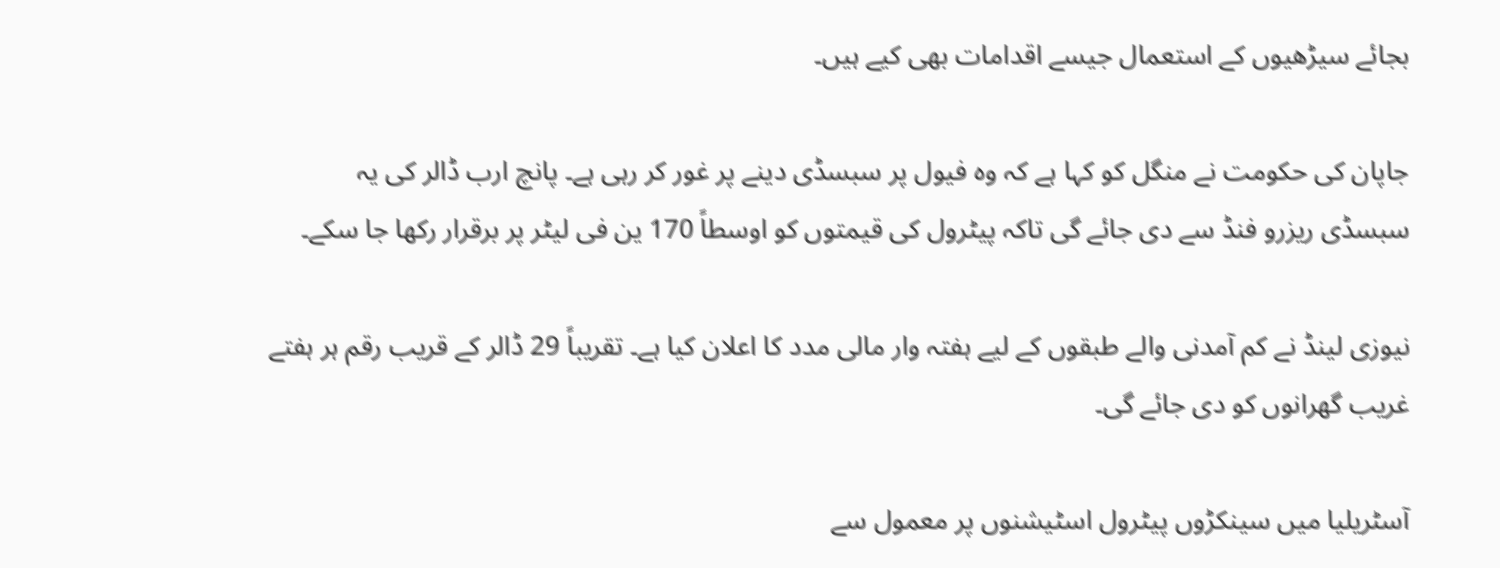بجائے سیڑھیوں کے استعمال جیسے اقدامات بھی کیے ہیں۔

جاپان کی حکومت نے منگل کو کہا ہے کہ وہ فیول پر سبسڈی دینے پر غور کر رہی ہے۔ پانچ ارب ڈالر کی یہ سبسڈی ریزرو فنڈ سے دی جائے گی تاکہ پیٹرول کی قیمتوں کو اوسطاً 170 ین فی لیٹر پر برقرار رکھا جا سکے۔

نیوزی لینڈ نے کم آمدنی والے طبقوں کے لیے ہفتہ وار مالی مدد کا اعلان کیا ہے۔ تقریباً 29 ڈالر کے قریب رقم ہر ہفتے غریب گھرانوں کو دی جائے گی۔

آسٹریلیا میں سینکڑوں پیٹرول اسٹیشنوں پر معمول سے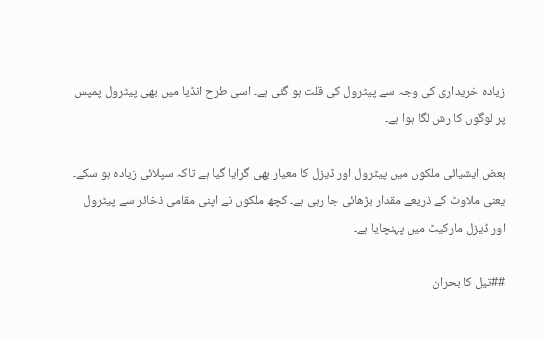زیادہ خریداری کی وجہ سے پیٹرول کی قلت ہو گئی ہے۔ اسی طرح انڈیا میں بھی پیٹرول پمپس پر لوگوں کا رش لگا ہوا ہے۔

بعض ایشیائی ملکوں میں پیٹرول اور ڈیزل کا معیار بھی گرایا گیا ہے تاکہ سپلائی زیادہ ہو سکے۔ یعنی ملاوٹ کے ذریعے مقدار بڑھائی جا رہی ہے۔ کچھ ملکوں نے اپنی مقامی ذخائر سے پیٹرول اور ڈیزل مارکیٹ میں پہنچایا ہے۔

##تیل کا بحران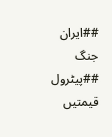##ایران جنگ
##پیٹرول قیمتیں